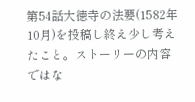第54話大徳寺の法要(1582年10月)を投稿し終え少し考えたこと。ストーリーの内容ではな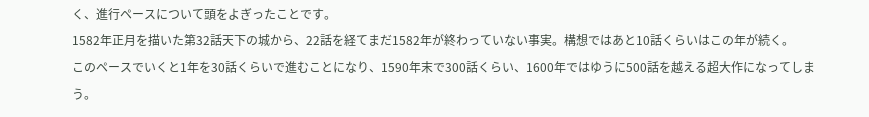く、進行ペースについて頭をよぎったことです。
1582年正月を描いた第32話天下の城から、22話を経てまだ1582年が終わっていない事実。構想ではあと10話くらいはこの年が続く。
このペースでいくと1年を30話くらいで進むことになり、1590年末で300話くらい、1600年ではゆうに500話を越える超大作になってしまう。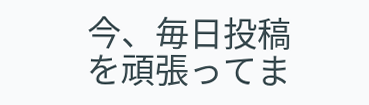今、毎日投稿を頑張ってま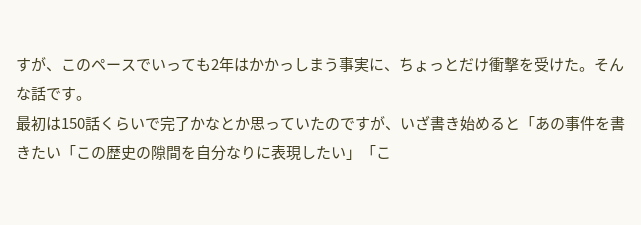すが、このペースでいっても2年はかかっしまう事実に、ちょっとだけ衝撃を受けた。そんな話です。
最初は150話くらいで完了かなとか思っていたのですが、いざ書き始めると「あの事件を書きたい「この歴史の隙間を自分なりに表現したい」「こ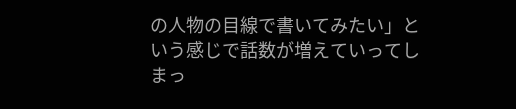の人物の目線で書いてみたい」という感じで話数が増えていってしまっ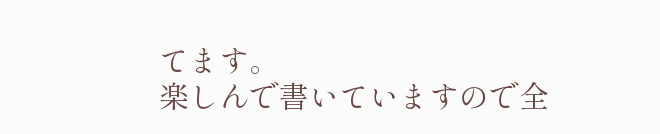てます。
楽しんで書いていますので全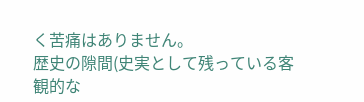く苦痛はありません。
歴史の隙間(史実として残っている客観的な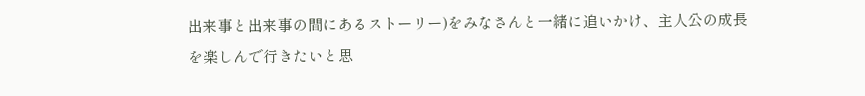出来事と出来事の間にあるストーリー)をみなさんと一緒に追いかけ、主人公の成長を楽しんで行きたいと思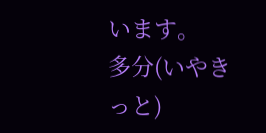います。
多分(いやきっと)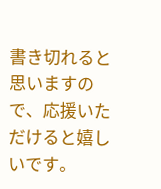書き切れると思いますので、応援いただけると嬉しいです。